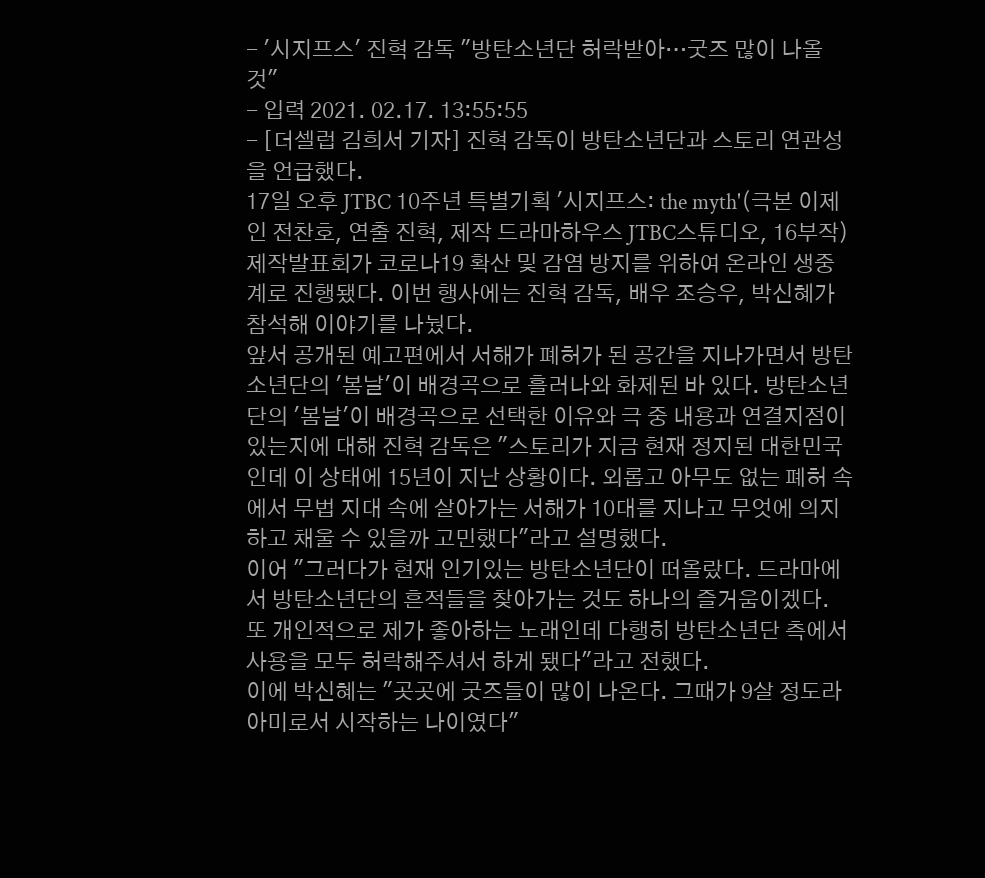- '시지프스' 진혁 감독 "방탄소년단 허락받아…굿즈 많이 나올 것"
- 입력 2021. 02.17. 13:55:55
- [더셀럽 김희서 기자] 진혁 감독이 방탄소년단과 스토리 연관성을 언급했다.
17일 오후 JTBC 10주년 특별기획 '시지프스: the myth'(극본 이제인 전찬호, 연출 진혁, 제작 드라마하우스 JTBC스튜디오, 16부작) 제작발표회가 코로나19 확산 및 감염 방지를 위하여 온라인 생중계로 진행됐다. 이번 행사에는 진혁 감독, 배우 조승우, 박신혜가 참석해 이야기를 나눴다.
앞서 공개된 예고편에서 서해가 폐허가 된 공간을 지나가면서 방탄소년단의 '봄날'이 배경곡으로 흘러나와 화제된 바 있다. 방탄소년단의 '봄날'이 배경곡으로 선택한 이유와 극 중 내용과 연결지점이 있는지에 대해 진혁 감독은 "스토리가 지금 현재 정지된 대한민국인데 이 상태에 15년이 지난 상황이다. 외롭고 아무도 없는 폐허 속에서 무법 지대 속에 살아가는 서해가 10대를 지나고 무엇에 의지하고 채울 수 있을까 고민했다"라고 설명했다.
이어 "그러다가 현재 인기있는 방탄소년단이 떠올랐다. 드라마에서 방탄소년단의 흔적들을 찾아가는 것도 하나의 즐거움이겠다. 또 개인적으로 제가 좋아하는 노래인데 다행히 방탄소년단 측에서 사용을 모두 허락해주셔서 하게 됐다"라고 전했다.
이에 박신혜는 "곳곳에 굿즈들이 많이 나온다. 그때가 9살 정도라 아미로서 시작하는 나이였다"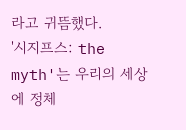라고 귀뜸했다.
'시지프스: the myth'는 우리의 세상에 정체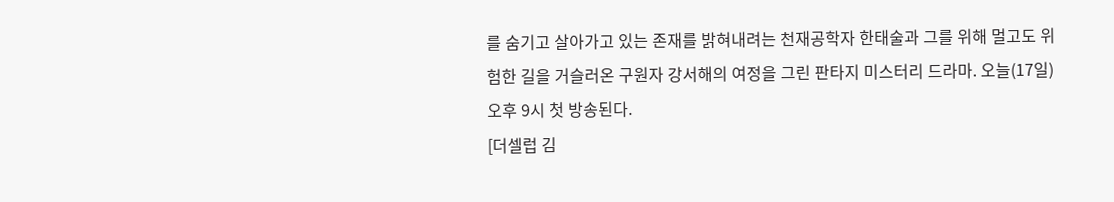를 숨기고 살아가고 있는 존재를 밝혀내려는 천재공학자 한태술과 그를 위해 멀고도 위험한 길을 거슬러온 구원자 강서해의 여정을 그린 판타지 미스터리 드라마. 오늘(17일) 오후 9시 첫 방송된다.
[더셀럽 김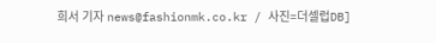희서 기자 news@fashionmk.co.kr / 사진=더셀럽DB]